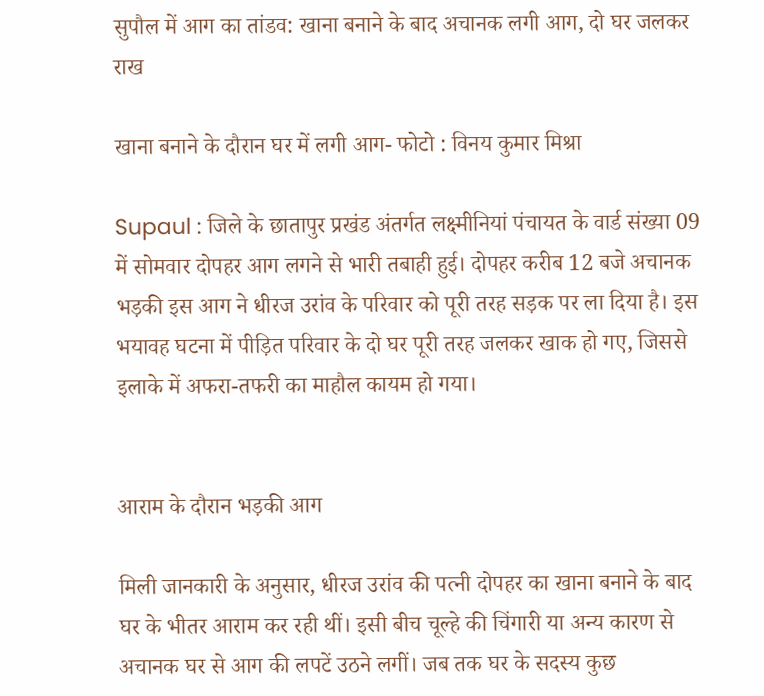सुपौल में आग का तांडव: खाना बनाने के बाद अचानक लगी आग, दो घर जलकर राख

खाना बनाने के दौरान घर में लगी आग- फोटो : विनय कुमार मिश्रा

Supaul : जिले के छातापुर प्रखंड अंतर्गत लक्ष्मीनियां पंचायत के वार्ड संख्या 09 में सोमवार दोपहर आग लगने से भारी तबाही हुई। दोपहर करीब 12 बजे अचानक भड़की इस आग ने धीरज उरांव के परिवार को पूरी तरह सड़क पर ला दिया है। इस भयावह घटना में पीड़ित परिवार के दो घर पूरी तरह जलकर खाक हो गए, जिससे इलाके में अफरा-तफरी का माहौल कायम हो गया।


आराम के दौरान भड़की आग

मिली जानकारी के अनुसार, धीरज उरांव की पत्नी दोपहर का खाना बनाने के बाद घर के भीतर आराम कर रही थीं। इसी बीच चूल्हे की चिंगारी या अन्य कारण से अचानक घर से आग की लपटें उठने लगीं। जब तक घर के सदस्य कुछ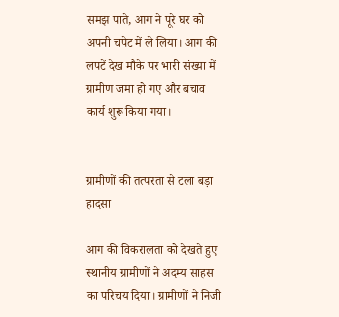समझ पाते, आग ने पूरे घर को अपनी चपेट में ले लिया। आग की लपटें देख मौके पर भारी संख्या में ग्रामीण जमा हो गए और बचाव कार्य शुरू किया गया।


ग्रामीणों की तत्परता से टला बड़ा हादसा

आग की विकरालता को देखते हुए स्थानीय ग्रामीणों ने अदम्य साहस का परिचय दिया। ग्रामीणों ने निजी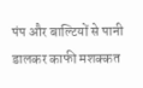पंप और बाल्टियों से पानी डालकर काफी मशक्कत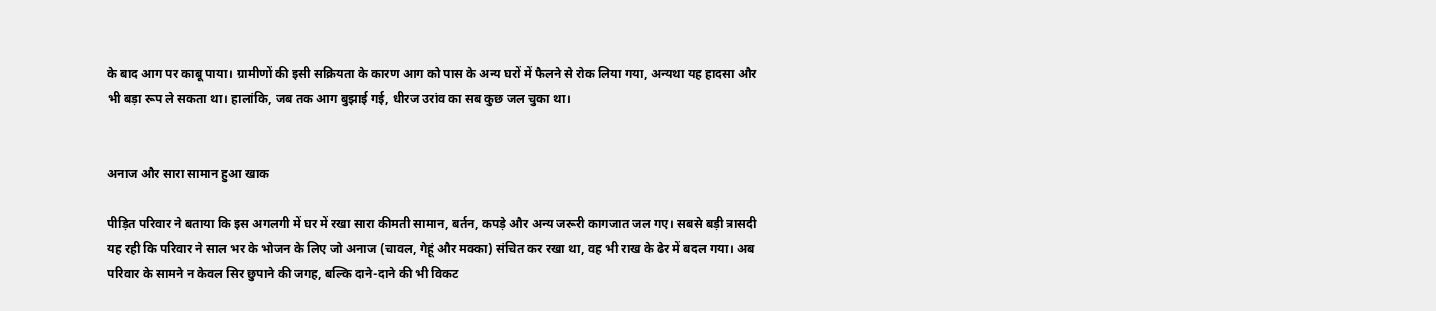के बाद आग पर काबू पाया। ग्रामीणों की इसी सक्रियता के कारण आग को पास के अन्य घरों में फैलने से रोक लिया गया, अन्यथा यह हादसा और भी बड़ा रूप ले सकता था। हालांकि, जब तक आग बुझाई गई, धीरज उरांव का सब कुछ जल चुका था।


अनाज और सारा सामान हुआ खाक

पीड़ित परिवार ने बताया कि इस अगलगी में घर में रखा सारा कीमती सामान, बर्तन, कपड़े और अन्य जरूरी कागजात जल गए। सबसे बड़ी त्रासदी यह रही कि परिवार ने साल भर के भोजन के लिए जो अनाज (चावल, गेहूं और मक्का) संचित कर रखा था, वह भी राख के ढेर में बदल गया। अब परिवार के सामने न केवल सिर छुपाने की जगह, बल्कि दाने-दाने की भी विकट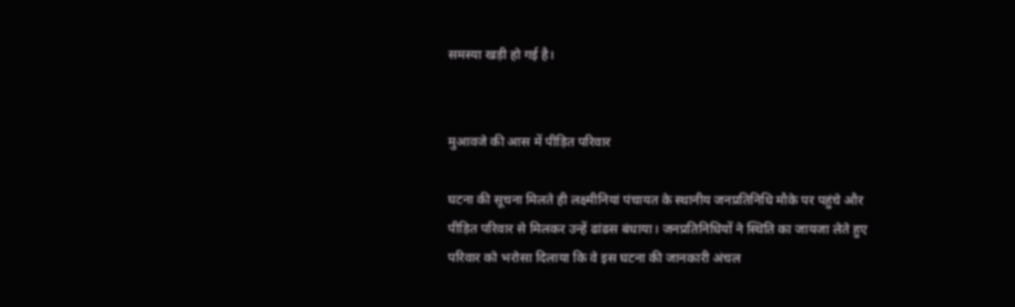समस्या खड़ी हो गई है।


मुआवजे की आस में पीड़ित परिवार

घटना की सूचना मिलते ही लक्ष्मीनियां पंचायत के स्थानीय जनप्रतिनिधि मौके पर पहुंचे और पीड़ित परिवार से मिलकर उन्हें ढांढस बंधाया। जनप्रतिनिधियों ने स्थिति का जायजा लेते हुए परिवार को भरोसा दिलाया कि वे इस घटना की जानकारी अंचल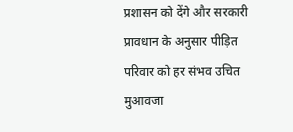प्रशासन को देंगे और सरकारी प्रावधान के अनुसार पीड़ित परिवार को हर संभव उचित मुआवजा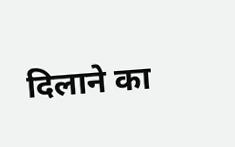दिलाने का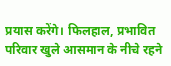प्रयास करेंगे। फिलहाल, प्रभावित परिवार खुले आसमान के नीचे रहने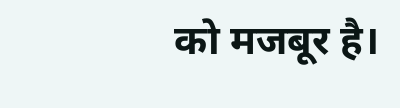को मजबूर है।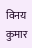विनय कुमार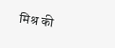मिश्र की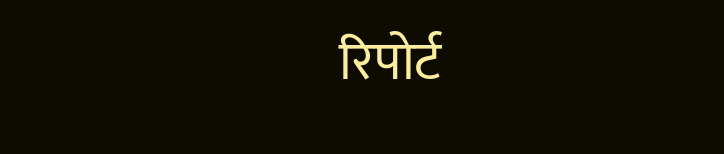रिपोर्ट